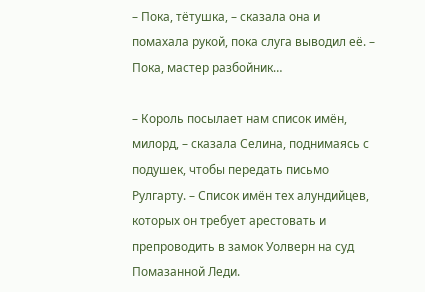– Пока, тётушка, – сказала она и помахала рукой, пока слуга выводил её. – Пока, мастер разбойник…

– Король посылает нам список имён, милорд, – сказала Селина, поднимаясь с подушек, чтобы передать письмо Рулгарту. – Список имён тех алундийцев, которых он требует арестовать и препроводить в замок Уолверн на суд Помазанной Леди.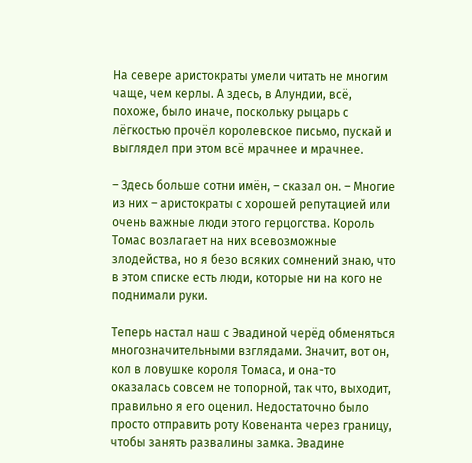На севере аристократы умели читать не многим чаще, чем керлы. А здесь, в Алундии, всё, похоже, было иначе, поскольку рыцарь с лёгкостью прочёл королевское письмо, пускай и выглядел при этом всё мрачнее и мрачнее.

– Здесь больше сотни имён, – сказал он. – Многие из них – аристократы с хорошей репутацией или очень важные люди этого герцогства. Король Томас возлагает на них всевозможные злодейства, но я безо всяких сомнений знаю, что в этом списке есть люди, которые ни на кого не поднимали руки.

Теперь настал наш с Эвадиной черёд обменяться многозначительными взглядами. Значит, вот он, кол в ловушке короля Томаса, и она-то оказалась совсем не топорной, так что, выходит, правильно я его оценил. Недостаточно было просто отправить роту Ковенанта через границу, чтобы занять развалины замка. Эвадине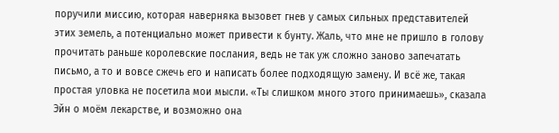поручили миссию, которая наверняка вызовет гнев у самых сильных представителей этих земель, а потенциально может привести к бунту. Жаль, что мне не пришло в голову прочитать раньше королевские послания, ведь не так уж сложно заново запечатать письмо, а то и вовсе сжечь его и написать более подходящую замену. И всё же, такая простая уловка не посетила мои мысли. «Ты слишком много этого принимаешь», сказала Эйн о моём лекарстве, и возможно она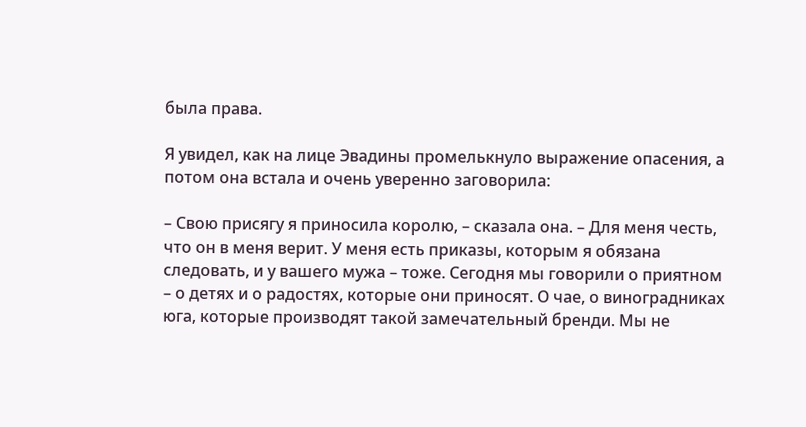была права.

Я увидел, как на лице Эвадины промелькнуло выражение опасения, а потом она встала и очень уверенно заговорила:

– Свою присягу я приносила королю, – сказала она. – Для меня честь, что он в меня верит. У меня есть приказы, которым я обязана следовать, и у вашего мужа – тоже. Сегодня мы говорили о приятном – о детях и о радостях, которые они приносят. О чае, о виноградниках юга, которые производят такой замечательный бренди. Мы не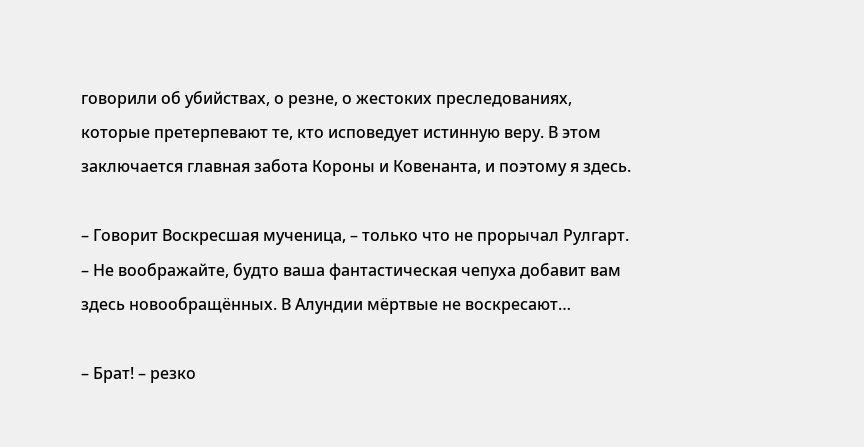говорили об убийствах, о резне, о жестоких преследованиях, которые претерпевают те, кто исповедует истинную веру. В этом заключается главная забота Короны и Ковенанта, и поэтому я здесь.

– Говорит Воскресшая мученица, – только что не прорычал Рулгарт. – Не воображайте, будто ваша фантастическая чепуха добавит вам здесь новообращённых. В Алундии мёртвые не воскресают…

– Брат! – резко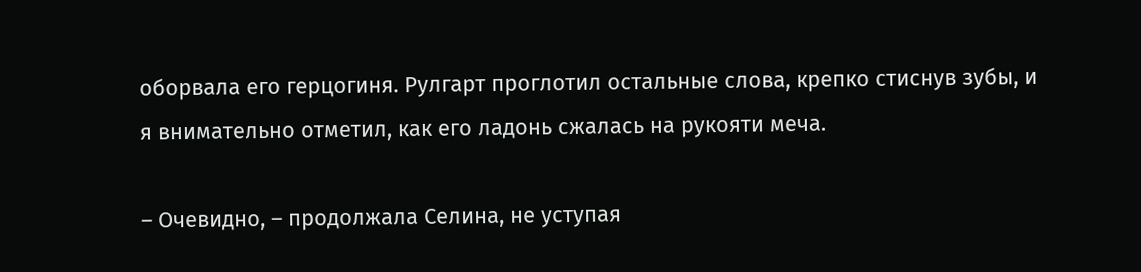оборвала его герцогиня. Рулгарт проглотил остальные слова, крепко стиснув зубы, и я внимательно отметил, как его ладонь сжалась на рукояти меча.

– Очевидно, – продолжала Селина, не уступая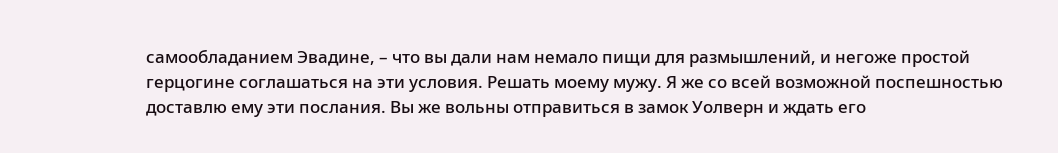самообладанием Эвадине, – что вы дали нам немало пищи для размышлений, и негоже простой герцогине соглашаться на эти условия. Решать моему мужу. Я же со всей возможной поспешностью доставлю ему эти послания. Вы же вольны отправиться в замок Уолверн и ждать его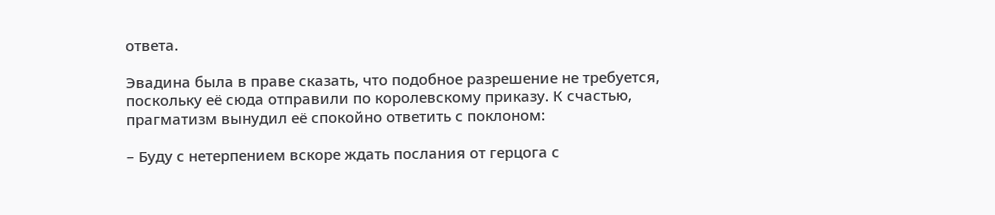ответа.

Эвадина была в праве сказать, что подобное разрешение не требуется, поскольку её сюда отправили по королевскому приказу. К счастью, прагматизм вынудил её спокойно ответить с поклоном:

– Буду с нетерпением вскоре ждать послания от герцога с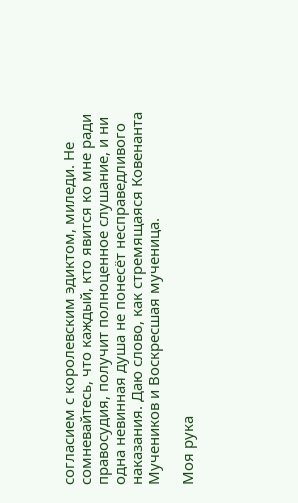согласием с королевским эдиктом, миледи. Не сомневайтесь, что каждый, кто явится ко мне ради правосудия, получит полноценное слушание, и ни одна невинная душа не понесёт несправедливого наказания. Даю слово, как стремящаяся Ковенанта Мучеников и Воскресшая мученица.

Моя рука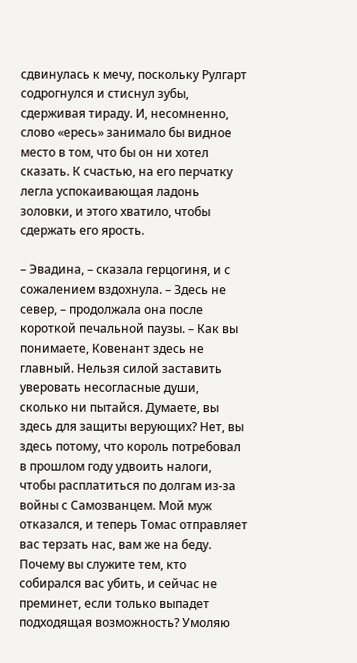сдвинулась к мечу, поскольку Рулгарт содрогнулся и стиснул зубы, сдерживая тираду. И, несомненно, слово «ересь» занимало бы видное место в том, что бы он ни хотел сказать. К счастью, на его перчатку легла успокаивающая ладонь золовки, и этого хватило, чтобы сдержать его ярость.

– Эвадина, – сказала герцогиня, и с сожалением вздохнула. – Здесь не север, – продолжала она после короткой печальной паузы. – Как вы понимаете, Ковенант здесь не главный. Нельзя силой заставить уверовать несогласные души, сколько ни пытайся. Думаете, вы здесь для защиты верующих? Нет, вы здесь потому, что король потребовал в прошлом году удвоить налоги, чтобы расплатиться по долгам из-за войны с Самозванцем. Мой муж отказался, и теперь Томас отправляет вас терзать нас, вам же на беду. Почему вы служите тем, кто собирался вас убить, и сейчас не преминет, если только выпадет подходящая возможность? Умоляю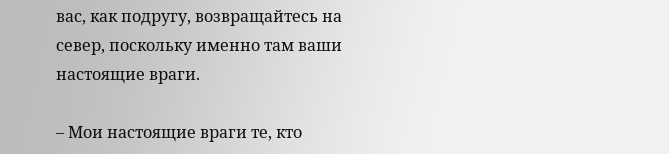вас, как подругу, возвращайтесь на север, поскольку именно там ваши настоящие враги.

– Мои настоящие враги те, кто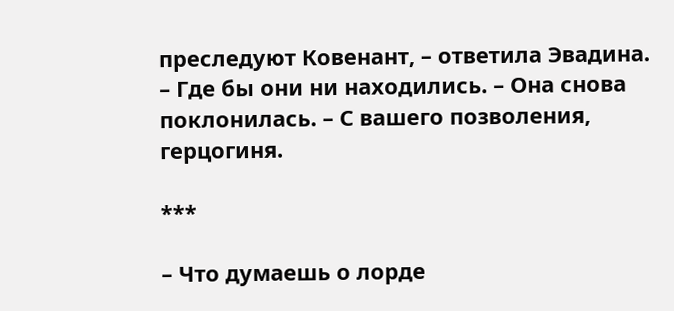преследуют Ковенант, – ответила Эвадина. – Где бы они ни находились. – Она снова поклонилась. – С вашего позволения, герцогиня.

***

– Что думаешь о лорде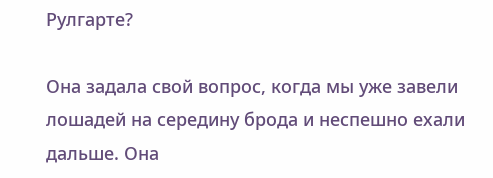Рулгарте?

Она задала свой вопрос, когда мы уже завели лошадей на середину брода и неспешно ехали дальше. Она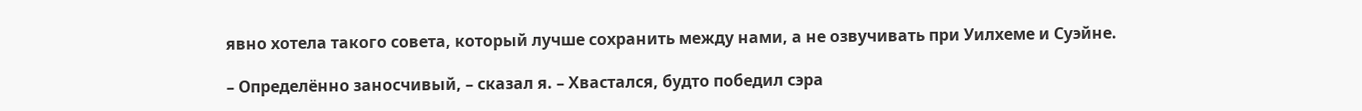явно хотела такого совета, который лучше сохранить между нами, а не озвучивать при Уилхеме и Суэйне.

– Определённо заносчивый, – сказал я. – Хвастался, будто победил сэра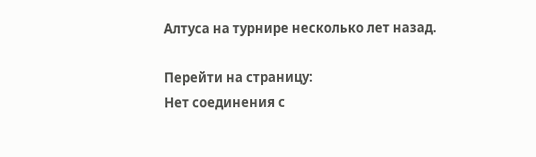Алтуса на турнире несколько лет назад.

Перейти на страницу:
Нет соединения с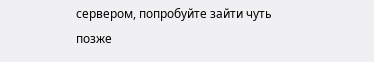сервером, попробуйте зайти чуть позже